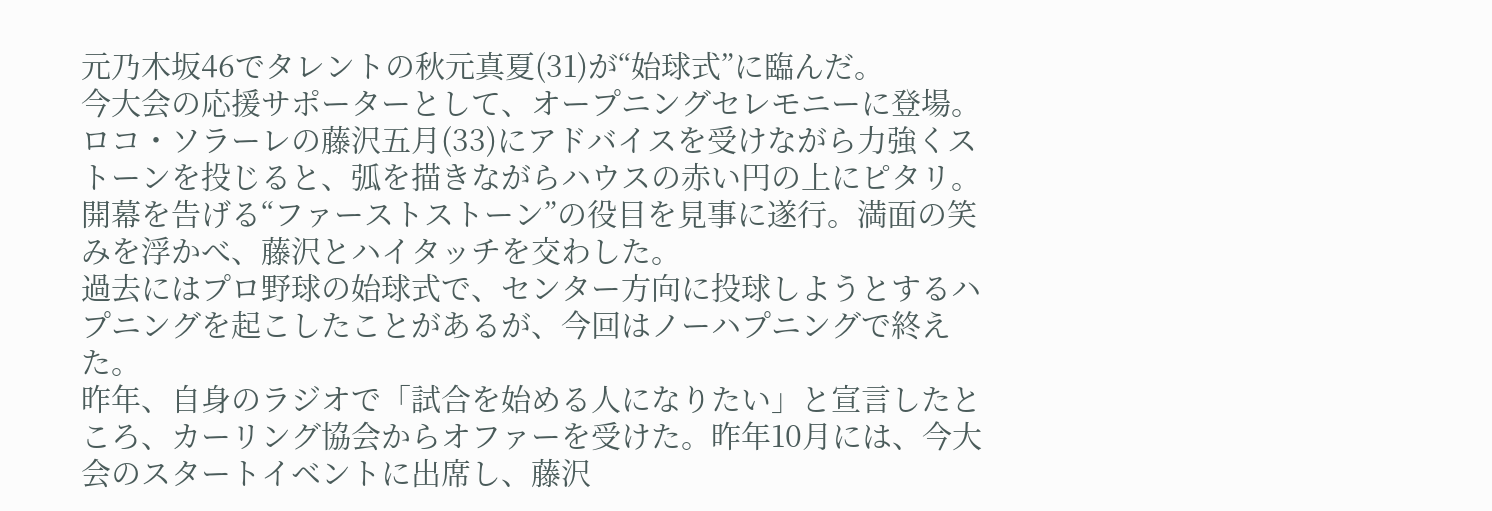元乃木坂46でタレントの秋元真夏(31)が“始球式”に臨んだ。
今大会の応援サポーターとして、オープニングセレモニーに登場。ロコ・ソラーレの藤沢五月(33)にアドバイスを受けながら力強くストーンを投じると、弧を描きながらハウスの赤い円の上にピタリ。開幕を告げる“ファーストストーン”の役目を見事に遂行。満面の笑みを浮かべ、藤沢とハイタッチを交わした。
過去にはプロ野球の始球式で、センター方向に投球しようとするハプニングを起こしたことがあるが、今回はノーハプニングで終えた。
昨年、自身のラジオで「試合を始める人になりたい」と宣言したところ、カーリング協会からオファーを受けた。昨年10月には、今大会のスタートイベントに出席し、藤沢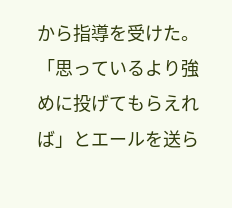から指導を受けた。「思っているより強めに投げてもらえれば」とエールを送ら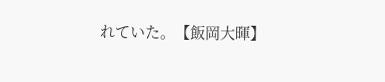れていた。【飯岡大暉】